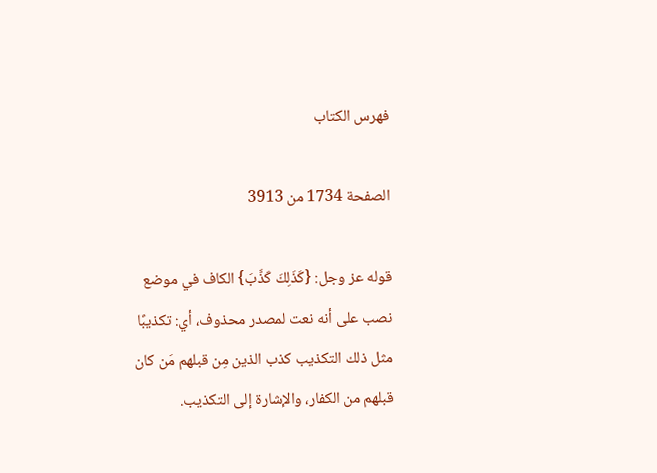فهرس الكتاب

الصفحة 1734 من 3913

قوله عز وجل: {كَذَلِكَ كَذَّبَ} الكاف في موضع نصب على أنه نعت لمصدر محذوف، أي: تكذيبًا مثل ذلك التكذيب كذب الذين مِن قبلهم مَن كان قبلهم من الكفار، والإشارة إلى التكذيب.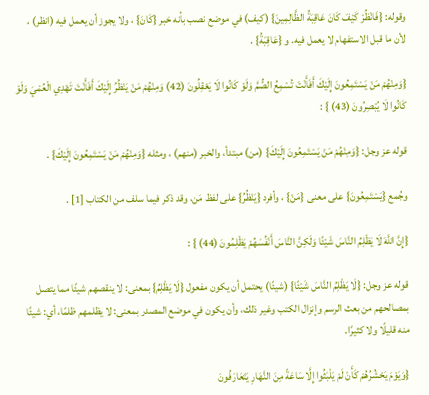وقوله: {فَانْظُرْ كَيْفَ كَانَ عَاقِبَةُ الظَّالِمِينَ} (كيف) في موضع نصب بأنه خبر {كَانَ} ، ولا يجوز أن يعمل فيه (انظر) ، لأن ما قبل الاستفهام لا يعمل فيه. و {عَاقِبَةُ} .

{وَمِنْهُمْ مَنْ يَسْتَمِعُونَ إِلَيْكَ أَفَأَنْتَ تُسْمِعُ الصُّمَّ وَلَوْ كَانُوا لَا يَعْقِلُونَ (42) وَمِنْهُمْ مَنْ يَنْظُرُ إِلَيْكَ أَفَأَنْتَ تَهْدِي الْعُمْيَ وَلَوْ كَانُوا لَا يُبْصِرُونَ (43) } :

قوله عز وجل: {وَمِنْهُمْ مَنْ يَسْتَمِعُونَ إِلَيْكَ} (من) مبتدأ، والخبر (منهم) ، ومثله {وَمِنْهُمْ مَنْ يَسْتَمِعُونَ إِلَيْكَ} .

وجُمع {يَسْتَمِعُونَ} على معنى {مَنْ} ، وأفرد {يَنْظُرُ} على لفظ مَن، وقد ذكر فيما سلف من الكتاب [1] .

{إِنَّ اللَّهَ لَا يَظْلِمُ النَّاسَ شَيْئًا وَلَكِنَّ النَّاسَ أَنْفُسَهُمْ يَظْلِمُونَ (44) } :

قوله عز وجل: {لَا يَظْلِمُ النَّاسَ شَيْئًا} (شيئًا) يحتمل أن يكون مفعول {لَا يَظْلِمُ} بمعنى: لا ينقصهم شيئًا مما يتصل بمصالحهم من بعث الرسم وإنزال الكتب وغير ذلك، وأن يكون في موضع المصدر بمعنى: لا يظلمهم ظلمًا، أي: شيئًا منه قليلًا ولا كثيرًا.

{وَيَوْمَ يَحْشُرُهُمْ كَأَنْ لَمْ يَلْبَثُوا إِلَّا سَاعَةً مِنَ النَّهَارِ يَتَعَارَفُونَ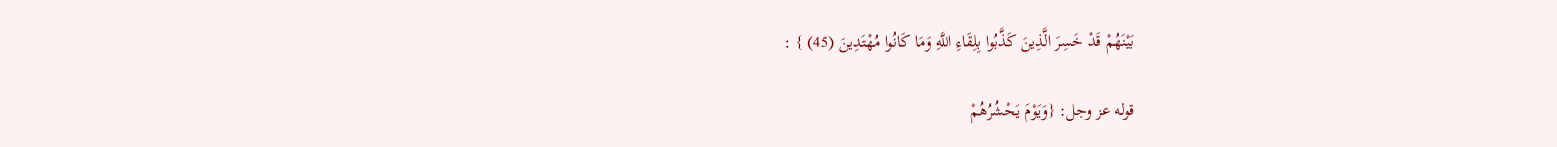بَيْنَهُمْ قَدْ خَسِرَ الَّذِينَ كَذَّبُوا بِلِقَاءِ اللَّهِ وَمَا كَانُوا مُهْتَدِينَ (45) } :

قوله عز وجل: {وَيَوْمَ يَحْشُرُهُمْ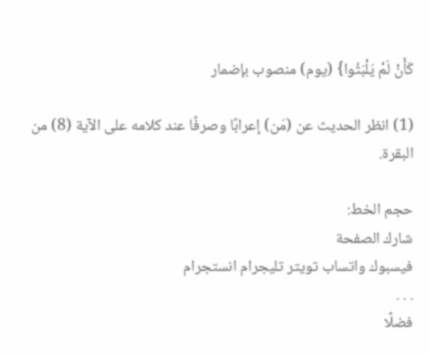كَأَنْ لَمْ يَلْبَثُوا} (يوم) منصوب بإضمار

(1) انظر الحديث عن (مَن) إعرابًا وصرفًا عند كلامه على الآية (8) من البقرة.

حجم الخط:
شارك الصفحة
فيسبوك واتساب تويتر تليجرام انستجرام
. . .
فضلًا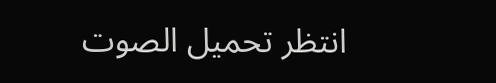انتظر تحميل الصوت